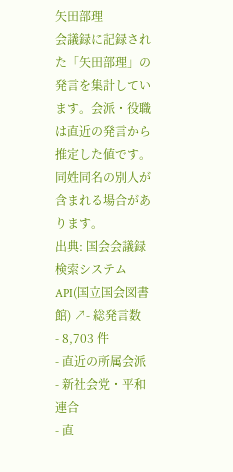矢田部理
会議録に記録された「矢田部理」の発言を集計しています。会派・役職は直近の発言から推定した値です。同姓同名の別人が含まれる場合があります。
出典: 国会会議録検索システム API(国立国会図書館) ↗- 総発言数
- 8,703 件
- 直近の所属会派
- 新社会党・平和連合
- 直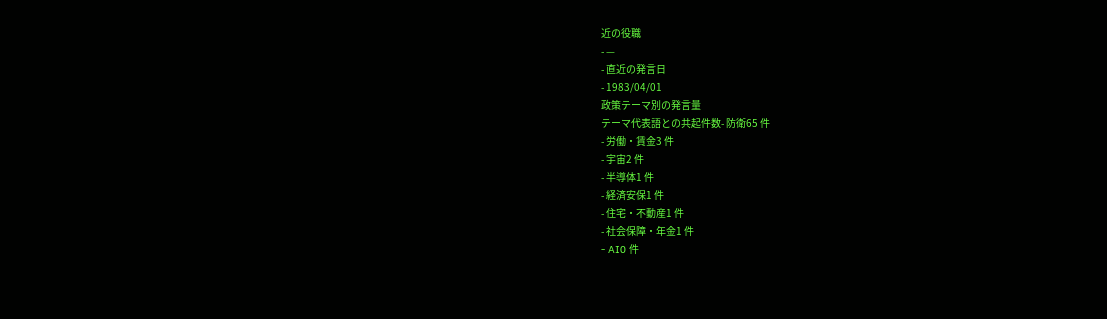近の役職
- —
- 直近の発言日
- 1983/04/01
政策テーマ別の発言量
テーマ代表語との共起件数- 防衛65 件
- 労働・賃金3 件
- 宇宙2 件
- 半導体1 件
- 経済安保1 件
- 住宅・不動産1 件
- 社会保障・年金1 件
- AI0 件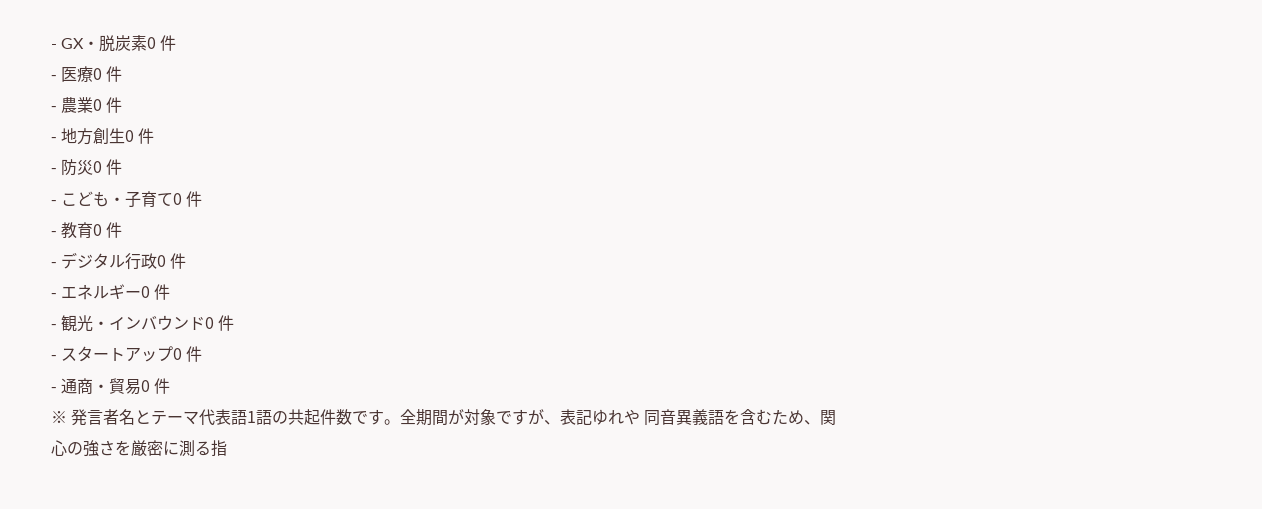- GX・脱炭素0 件
- 医療0 件
- 農業0 件
- 地方創生0 件
- 防災0 件
- こども・子育て0 件
- 教育0 件
- デジタル行政0 件
- エネルギー0 件
- 観光・インバウンド0 件
- スタートアップ0 件
- 通商・貿易0 件
※ 発言者名とテーマ代表語1語の共起件数です。全期間が対象ですが、表記ゆれや 同音異義語を含むため、関心の強さを厳密に測る指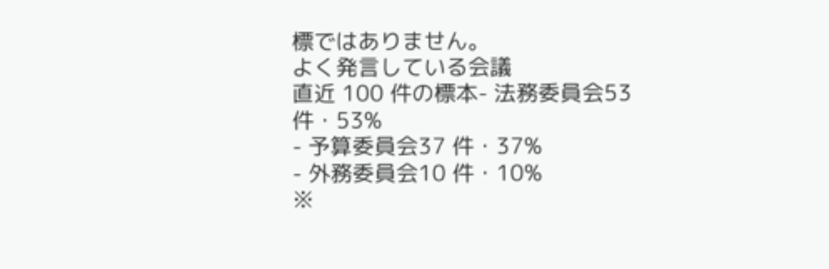標ではありません。
よく発言している会議
直近 100 件の標本- 法務委員会53 件・53%
- 予算委員会37 件・37%
- 外務委員会10 件・10%
※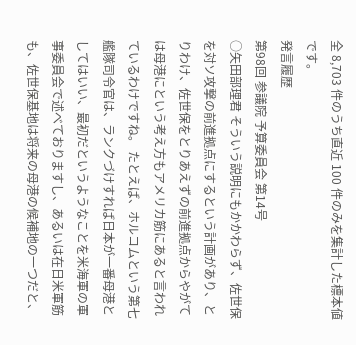全 8,703 件のうち直近 100 件のみを集計した標本値です。
発言履歴
第98回 参議院 予算委員会 第14号
○矢田部理君 そういう説明にもかかわらず、佐世保を対ソ攻撃の前進拠点にするという計画があり、とりわけ、佐世保をとりあえずの前進拠点からやがては母港にという考え方もアメリカ筋にあると言われているわけですね。 たとえば、ホルコムという第七艦隊司令官は、ランクづけすれば日本が一番母港としてはいい、最初だというようなことを米海軍の軍事委員会で述べておりますし、あるいは在日米軍筋も、佐世保基地は将来の母港の候補地の一つだと、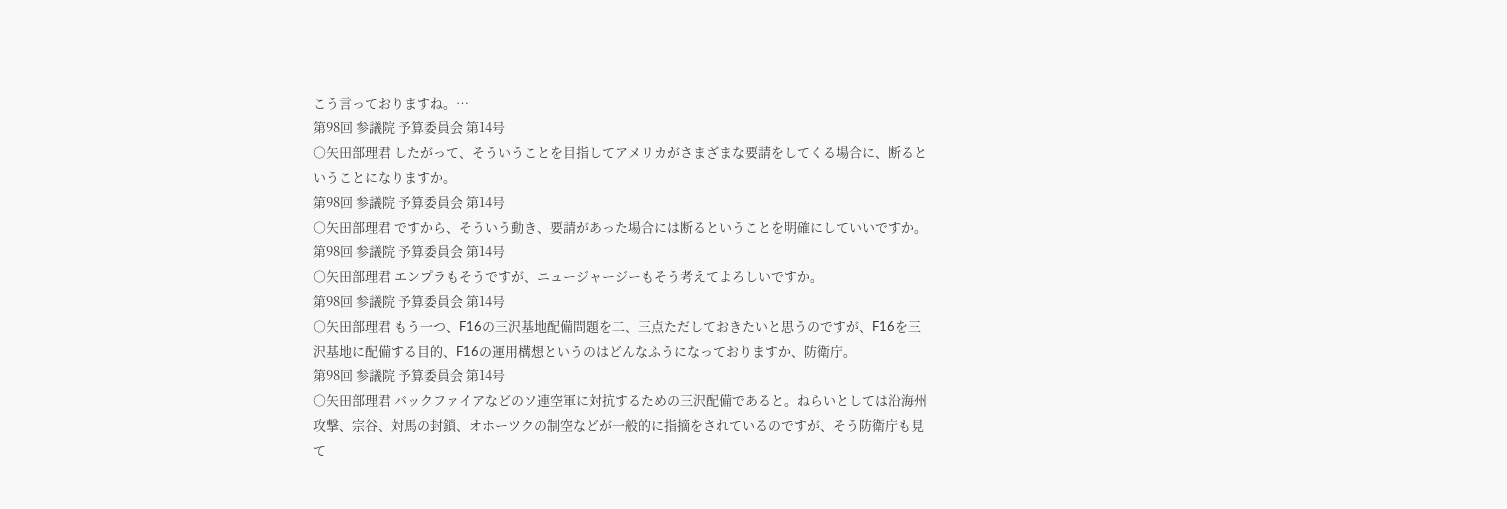こう言っておりますね。…
第98回 参議院 予算委員会 第14号
○矢田部理君 したがって、そういうことを目指してアメリカがさまざまな要請をしてくる場合に、断るということになりますか。
第98回 参議院 予算委員会 第14号
○矢田部理君 ですから、そういう動き、要請があった場合には断るということを明確にしていいですか。
第98回 参議院 予算委員会 第14号
○矢田部理君 エンプラもそうですが、ニュージャージーもそう考えてよろしいですか。
第98回 参議院 予算委員会 第14号
○矢田部理君 もう一つ、F16の三沢基地配備問題を二、三点ただしておきたいと思うのですが、F16を三沢基地に配備する目的、F16の運用構想というのはどんなふうになっておりますか、防衛庁。
第98回 参議院 予算委員会 第14号
○矢田部理君 バックファイアなどのソ連空軍に対抗するための三沢配備であると。ねらいとしては沿海州攻撃、宗谷、対馬の封鎖、オホーツクの制空などが一般的に指摘をされているのですが、そう防衛庁も見て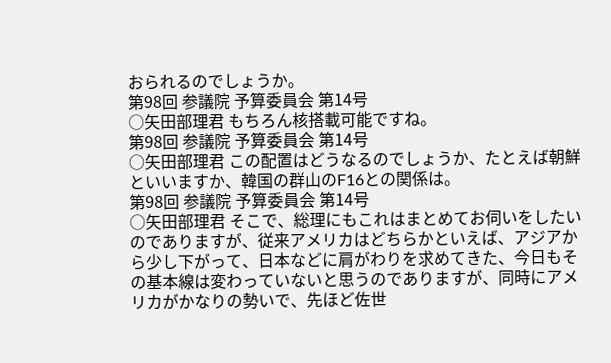おられるのでしょうか。
第98回 参議院 予算委員会 第14号
○矢田部理君 もちろん核搭載可能ですね。
第98回 参議院 予算委員会 第14号
○矢田部理君 この配置はどうなるのでしょうか、たとえば朝鮮といいますか、韓国の群山のF16との関係は。
第98回 参議院 予算委員会 第14号
○矢田部理君 そこで、総理にもこれはまとめてお伺いをしたいのでありますが、従来アメリカはどちらかといえば、アジアから少し下がって、日本などに肩がわりを求めてきた、今日もその基本線は変わっていないと思うのでありますが、同時にアメリカがかなりの勢いで、先ほど佐世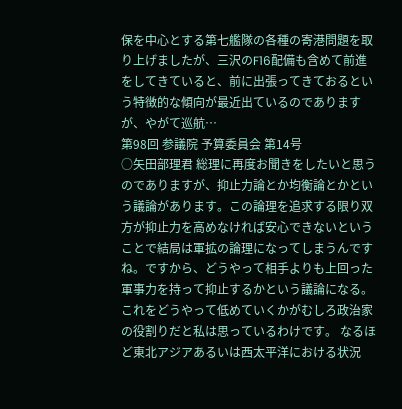保を中心とする第七艦隊の各種の寄港問題を取り上げましたが、三沢のF16配備も含めて前進をしてきていると、前に出張ってきておるという特徴的な傾向が最近出ているのでありますが、やがて巡航…
第98回 参議院 予算委員会 第14号
○矢田部理君 総理に再度お聞きをしたいと思うのでありますが、抑止力論とか均衡論とかという議論があります。この論理を追求する限り双方が抑止力を高めなければ安心できないということで結局は軍拡の論理になってしまうんですね。ですから、どうやって相手よりも上回った軍事力を持って抑止するかという議論になる。これをどうやって低めていくかがむしろ政治家の役割りだと私は思っているわけです。 なるほど東北アジアあるいは西太平洋における状況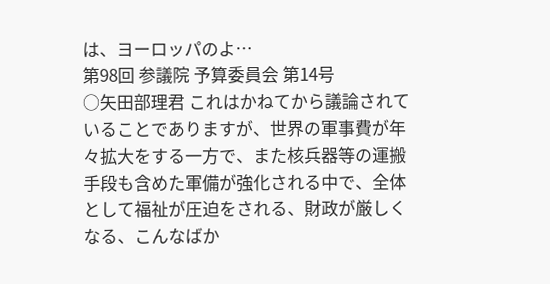は、ヨーロッパのよ…
第98回 参議院 予算委員会 第14号
○矢田部理君 これはかねてから議論されていることでありますが、世界の軍事費が年々拡大をする一方で、また核兵器等の運搬手段も含めた軍備が強化される中で、全体として福祉が圧迫をされる、財政が厳しくなる、こんなばか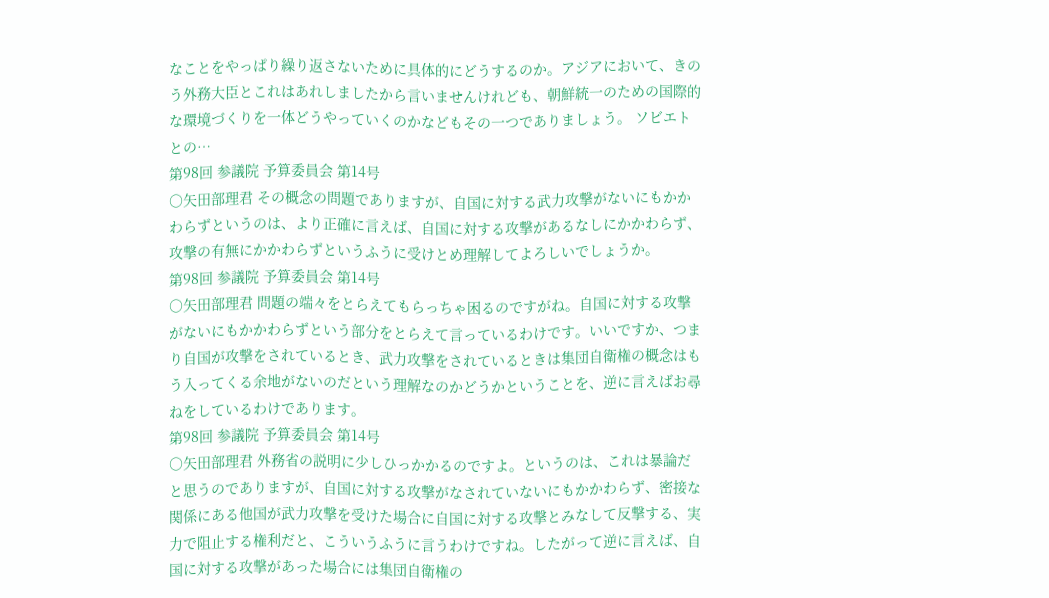なことをやっぱり繰り返さないために具体的にどうするのか。アジアにおいて、きのう外務大臣とこれはあれしましたから言いませんけれども、朝鮮統一のための国際的な環境づくりを一体どうやっていくのかなどもその一つでありましょう。 ソビエトとの…
第98回 参議院 予算委員会 第14号
○矢田部理君 その概念の問題でありますが、自国に対する武力攻撃がないにもかかわらずというのは、より正確に言えば、自国に対する攻撃があるなしにかかわらず、攻撃の有無にかかわらずというふうに受けとめ理解してよろしいでしょうか。
第98回 参議院 予算委員会 第14号
○矢田部理君 問題の端々をとらえてもらっちゃ困るのですがね。自国に対する攻撃がないにもかかわらずという部分をとらえて言っているわけです。いいですか、つまり自国が攻撃をされているとき、武力攻撃をされているときは集団自衛権の概念はもう入ってくる余地がないのだという理解なのかどうかということを、逆に言えばお尋ねをしているわけであります。
第98回 参議院 予算委員会 第14号
○矢田部理君 外務省の説明に少しひっかかるのですよ。というのは、これは暴論だと思うのでありますが、自国に対する攻撃がなされていないにもかかわらず、密接な関係にある他国が武力攻撃を受けた場合に自国に対する攻撃とみなして反撃する、実力で阻止する権利だと、こういうふうに言うわけですね。したがって逆に言えば、自国に対する攻撃があった場合には集団自衛権の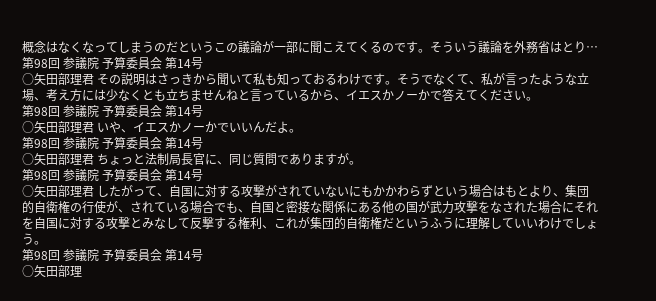概念はなくなってしまうのだというこの議論が一部に聞こえてくるのです。そういう議論を外務省はとり…
第98回 参議院 予算委員会 第14号
○矢田部理君 その説明はさっきから聞いて私も知っておるわけです。そうでなくて、私が言ったような立場、考え方には少なくとも立ちませんねと言っているから、イエスかノーかで答えてください。
第98回 参議院 予算委員会 第14号
○矢田部理君 いや、イエスかノーかでいいんだよ。
第98回 参議院 予算委員会 第14号
○矢田部理君 ちょっと法制局長官に、同じ質問でありますが。
第98回 参議院 予算委員会 第14号
○矢田部理君 したがって、自国に対する攻撃がされていないにもかかわらずという場合はもとより、集団的自衛権の行使が、されている場合でも、自国と密接な関係にある他の国が武力攻撃をなされた場合にそれを自国に対する攻撃とみなして反撃する権利、これが集団的自衛権だというふうに理解していいわけでしょう。
第98回 参議院 予算委員会 第14号
○矢田部理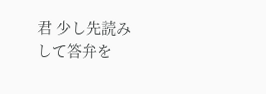君 少し先読みして答弁を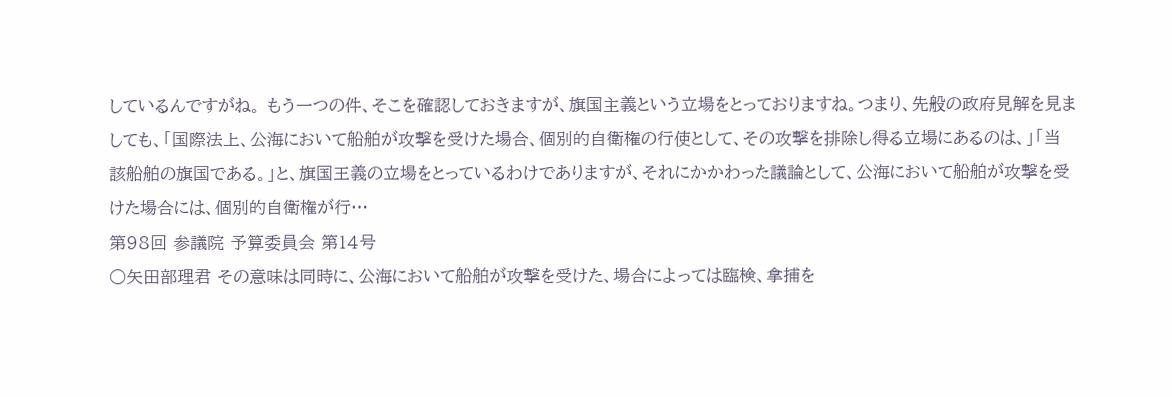しているんですがね。 もう一つの件、そこを確認しておきますが、旗国主義という立場をとっておりますね。つまり、先般の政府見解を見ましても、「国際法上、公海において船舶が攻撃を受けた場合、個別的自衛権の行使として、その攻撃を排除し得る立場にあるのは、」「当該船舶の旗国である。」と、旗国王義の立場をとっているわけでありますが、それにかかわった議論として、公海において船舶が攻撃を受けた場合には、個別的自衛権が行…
第98回 参議院 予算委員会 第14号
○矢田部理君 その意味は同時に、公海において船舶が攻撃を受けた、場合によっては臨検、拿捕を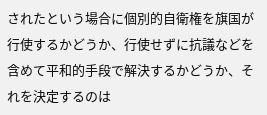されたという場合に個別的自衛権を旗国が行使するかどうか、行使せずに抗議などを含めて平和的手段で解決するかどうか、それを決定するのは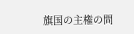旗国の主権の問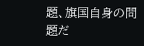題、旗国自身の問題だ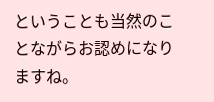ということも当然のことながらお認めになりますね。